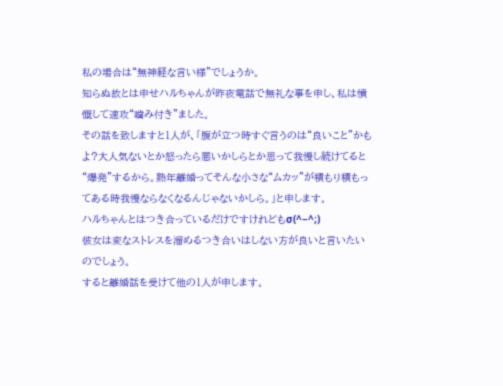私の場合は“無神経な言い様”でしょうか。
知らぬ故とは申せハルちゃんが昨夜電話で無礼な事を申し、私は憤慨して速攻“噛み付き”ました。
その話を致しますと1人が、「腹が立つ時すぐ言うのは“良いこと”かもよ?大人気ないとか怒ったら悪いかしらとか思って我慢し続けてると“爆発”するから。熟年離婚ってそんな小さな“ムカッ”が積もり積もってある時我慢ならなくなるんじゃないかしら。」と申します。
ハルちゃんとはつき合っているだけですけれどもσ(^−^;)
彼女は変なストレスを溜めるつき合いはしない方が良いと言いたいのでしょう。
すると離婚話を受けて他の1人が申します。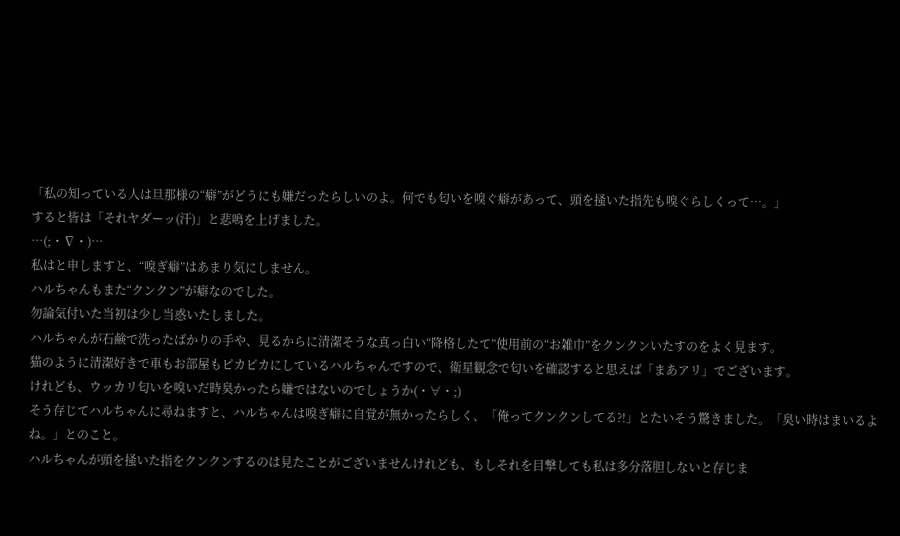「私の知っている人は旦那様の“癖”がどうにも嫌だったらしいのよ。何でも匂いを嗅ぐ癖があって、頭を掻いた指先も嗅ぐらしくって…。」
すると皆は「それヤダーッ(汗)」と悲鳴を上げました。
…(;・∇・)…
私はと申しますと、“嗅ぎ癖”はあまり気にしません。
ハルちゃんもまた“クンクン”が癖なのでした。
勿論気付いた当初は少し当惑いたしました。
ハルちゃんが石鹸で洗ったばかりの手や、見るからに清潔そうな真っ白い“降格したて”使用前の“お雑巾”をクンクンいたすのをよく見ます。
猫のように清潔好きで車もお部屋もピカピカにしているハルちゃんですので、衛星観念で匂いを確認すると思えば「まあアリ」でございます。
けれども、ウッカリ匂いを嗅いだ時臭かったら嫌ではないのでしょうか(・∀・;)
そう存じてハルちゃんに尋ねますと、ハルちゃんは嗅ぎ癖に自覚が無かったらしく、「俺ってクンクンしてる?!」とたいそう驚きました。「臭い時はまいるよね。」とのこと。
ハルちゃんが頭を掻いた指をクンクンするのは見たことがございませんけれども、もしそれを目撃しても私は多分落胆しないと存じま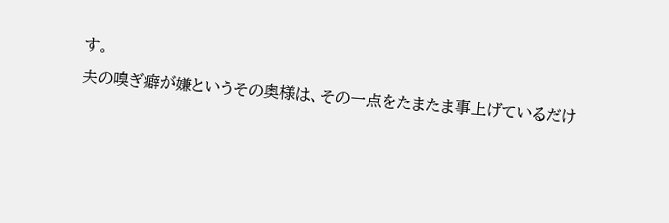す。
夫の嗅ぎ癖が嫌というその奥様は、その一点をたまたま事上げているだけ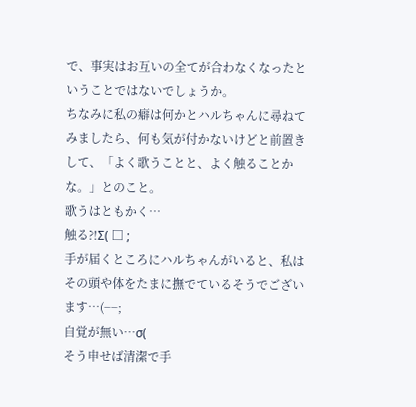で、事実はお互いの全てが合わなくなったということではないでしょうか。
ちなみに私の癖は何かとハルちゃんに尋ねてみましたら、何も気が付かないけどと前置きして、「よく歌うことと、よく触ることかな。」とのこと。
歌うはともかく…
触る?!Σ( □ ;
手が届くところにハルちゃんがいると、私はその頭や体をたまに撫でているそうでございます…(−−;
自覚が無い…σ(
そう申せば清潔で手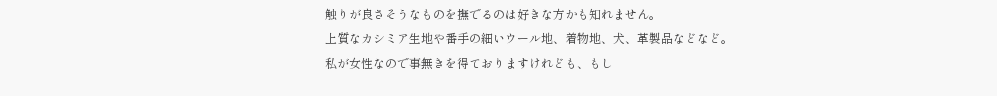触りが良さそうなものを撫でるのは好きな方かも知れません。
上質なカシミア生地や番手の細いウール地、着物地、犬、革製品などなど。
私が女性なので事無きを得ておりますけれども、もし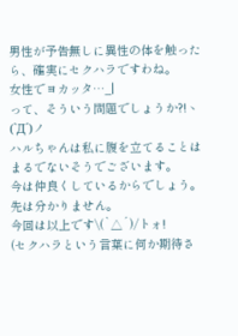男性が予告無しに異性の体を触ったら、確実にセクハラですわね。
女性でヨカッタ…_|
って、そういう問題でしょうか?!ヽ(`Д´)ノ
ハルちゃんは私に腹を立てることはまるでないそうでございます。
今は仲良くしているからでしょう。
先は分かりません。
今回は以上です\(`△´)/トォ!
(セクハラという言葉に何か期待さ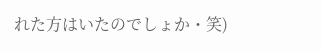れた方はいたのでしょか・笑)